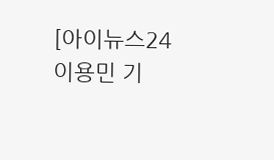[아이뉴스24 이용민 기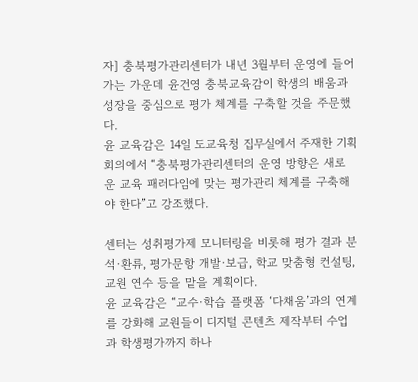자] 충북평가관리센터가 내년 3월부터 운영에 들어가는 가운데 윤건영 충북교육감이 학생의 배움과 성장을 중심으로 평가 체계를 구축할 것을 주문했다.
윤 교육감은 14일 도교육청 집무실에서 주재한 기획회의에서 “충북평가관리센터의 운영 방향은 새로운 교육 패러다임에 맞는 평가관리 체계를 구축해야 한다”고 강조했다.

센터는 성취평가제 모니터링을 비롯해 평가 결과 분석·환류, 평가문항 개발·보급, 학교 맞춤형 컨설팅, 교원 연수 등을 맡을 계획이다.
윤 교육감은 “교수·학습 플랫폼 ‘다채움’과의 연계를 강화해 교원들이 디지털 콘텐츠 제작부터 수업과 학생평가까지 하나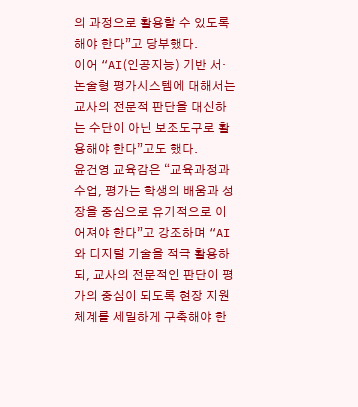의 과정으로 활용할 수 있도록 해야 한다”고 당부했다.
이어 “AI(인공지능) 기반 서·논술형 평가시스템에 대해서는 교사의 전문적 판단을 대신하는 수단이 아닌 보조도구로 활용해야 한다”고도 했다.
윤건영 교육감은 “교육과정과 수업, 평가는 학생의 배움과 성장을 중심으로 유기적으로 이어져야 한다”고 강조하며 “AI와 디지털 기술을 적극 활용하되, 교사의 전문적인 판단이 평가의 중심이 되도록 현장 지원 체계를 세밀하게 구축해야 한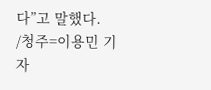다”고 말했다.
/청주=이용민 기자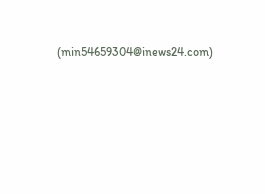(min54659304@inews24.com)